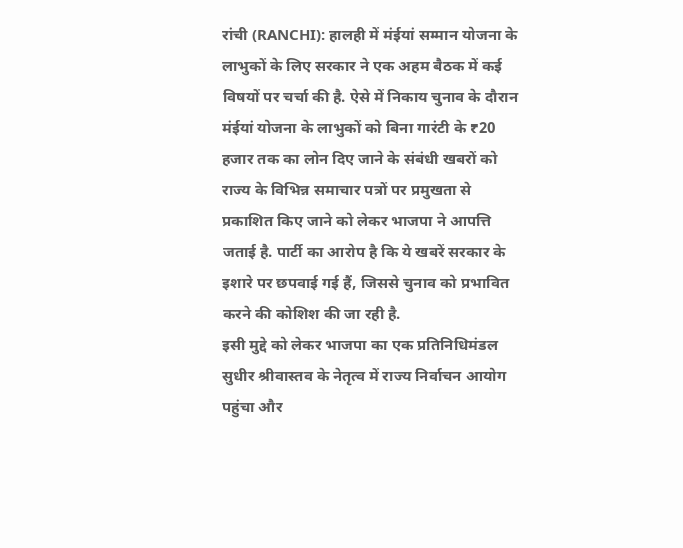रांची (RANCHI): हालही में मंईयां सम्मान योजना के लाभुकों के लिए सरकार ने एक अहम बैठक में कई विषयों पर चर्चा की है. ऐसे में निकाय चुनाव के दौरान मंईयां योजना के लाभुकों को बिना गारंटी के ₹20 हजार तक का लोन दिए जाने के संबंधी खबरों को राज्य के विभिन्न समाचार पत्रों पर प्रमुखता से प्रकाशित किए जाने को लेकर भाजपा ने आपत्ति जताई है. पार्टी का आरोप है कि ये खबरें सरकार के इशारे पर छपवाई गई हैं, जिससे चुनाव को प्रभावित करने की कोशिश की जा रही है.
इसी मुद्दे को लेकर भाजपा का एक प्रतिनिधिमंडल सुधीर श्रीवास्तव के नेतृत्व में राज्य निर्वाचन आयोग पहुंचा और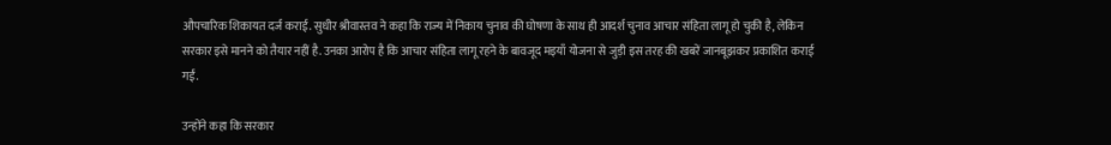औपचारिक शिकायत दर्ज कराई. सुधीर श्रीवास्तव ने कहा कि राज्य में निकाय चुनाव की घोषणा के साथ ही आदर्श चुनाव आचार संहिता लागू हो चुकी है, लेकिन सरकार इसे मानने को तैयार नहीं है. उनका आरोप है कि आचार संहिता लागू रहने के बावजूद मइयाँ योजना से जुड़ी इस तरह की खबरें जानबूझकर प्रकाशित कराई गईं.

उन्होंने कहा कि सरकार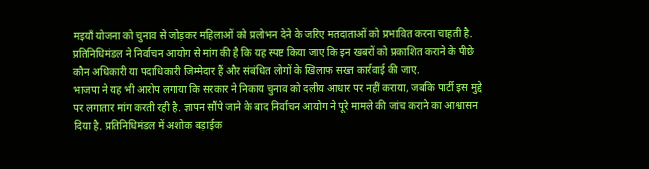मइयाँ योजना को चुनाव से जोड़कर महिलाओं को प्रलोभन देने के जरिए मतदाताओं को प्रभावित करना चाहती है. प्रतिनिधिमंडल ने निर्वाचन आयोग से मांग की है कि यह स्पष्ट किया जाए कि इन खबरों को प्रकाशित कराने के पीछे कौन अधिकारी या पदाधिकारी जिम्मेदार हैं और संबंधित लोगों के खिलाफ सख्त कार्रवाई की जाए.
भाजपा ने यह भी आरोप लगाया कि सरकार ने निकाय चुनाव को दलीय आधार पर नहीं कराया, जबकि पार्टी इस मुद्दे पर लगातार मांग करती रही है. ज्ञापन सौंपे जाने के बाद निर्वाचन आयोग ने पूरे मामले की जांच कराने का आश्वासन दिया है. प्रतिनिधिमंडल में अशोक बड़ाईक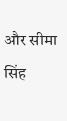और सीमा सिंह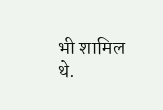भी शामिल थे.